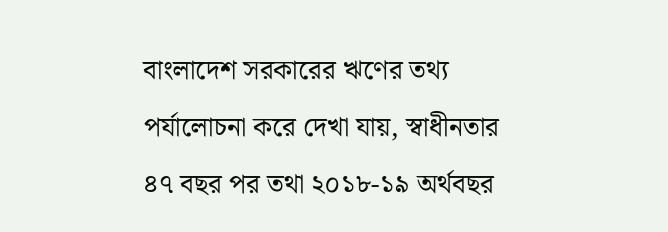বাংলাদেশ সরকারের ঋণের তথ্য পর্যালোচনা করে দেখা যায়, স্বাধীনতার ৪৭ বছর পর তথা ২০১৮-১৯ অর্থবছর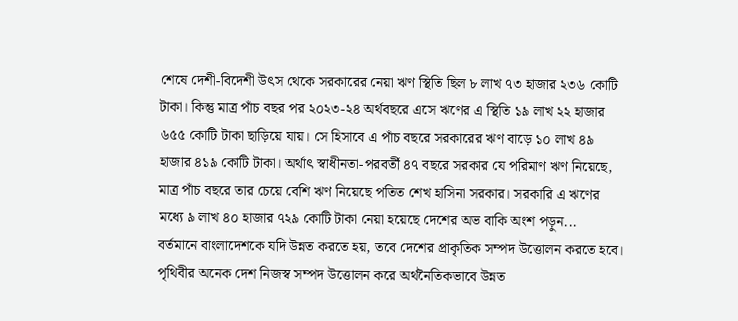শেষে দেশী-বিদেশী উৎস থেকে সরকারের নেয়া ঋণ স্থিতি ছিল ৮ লাখ ৭৩ হাজার ২৩৬ কোটি টাকা। কিন্তু মাত্র পাঁচ বছর পর ২০২৩-২৪ অর্থবছরে এসে ঋণের এ স্থিতি ১৯ লাখ ২২ হাজার ৬৫৫ কোটি টাকা ছাড়িয়ে যায়। সে হিসাবে এ পাঁচ বছরে সরকারের ঋণ বাড়ে ১০ লাখ ৪৯ হাজার ৪১৯ কোটি টাকা। অর্থাৎ স্বাধীনতা-পরবর্তী ৪৭ বছরে সরকার যে পরিমাণ ঋণ নিয়েছে, মাত্র পাঁচ বছরে তার চেয়ে বেশি ঋণ নিয়েছে পতিত শেখ হাসিনা সরকার। সরকারি এ ঋণের মধ্যে ৯ লাখ ৪০ হাজার ৭২৯ কোটি টাকা নেয়া হয়েছে দেশের অভ বাকি অংশ পড়ুন...
বর্তমানে বাংলাদেশকে যদি উন্নত করতে হয়, তবে দেশের প্রাকৃতিক সম্পদ উত্তোলন করতে হবে। পৃথিবীর অনেক দেশ নিজস্ব সম্পদ উত্তোলন করে অর্থনৈতিকভাবে উন্নত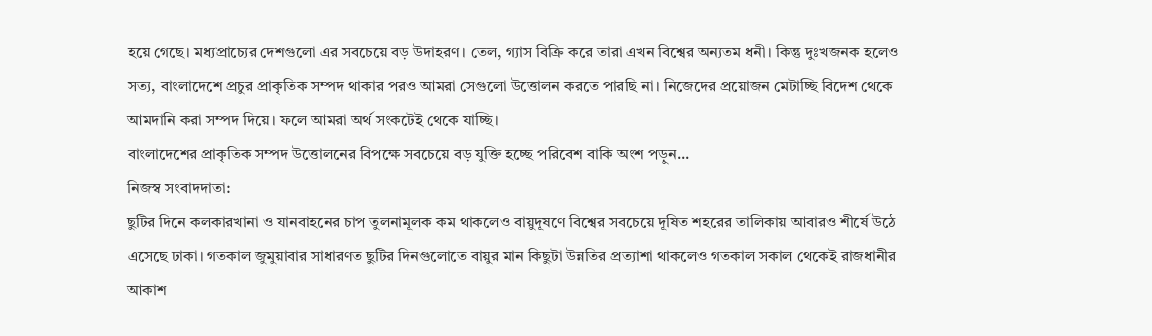হয়ে গেছে। মধ্যপ্রাচ্যের দেশগুলো এর সবচেয়ে বড় উদাহরণ। তেল, গ্যাস বিক্রি করে তারা এখন বিশ্বের অন্যতম ধনী। কিন্তু দুঃখজনক হলেও সত্য, বাংলাদেশে প্রচুর প্রাকৃতিক সম্পদ থাকার পরও আমরা সেগুলো উত্তোলন করতে পারছি না। নিজেদের প্রয়োজন মেটাচ্ছি বিদেশ থেকে আমদানি করা সম্পদ দিয়ে। ফলে আমরা অর্থ সংকটেই থেকে যাচ্ছি।
বাংলাদেশের প্রাকৃতিক সম্পদ উত্তোলনের বিপক্ষে সবচেয়ে বড় যুক্তি হচ্ছে পরিবেশ বাকি অংশ পড়ুন...
নিজস্ব সংবাদদাতা:
ছুটির দিনে কলকারখানা ও যানবাহনের চাপ তুলনামূলক কম থাকলেও বায়ুদূষণে বিশ্বের সবচেয়ে দূষিত শহরের তালিকায় আবারও শীর্ষে উঠে এসেছে ঢাকা। গতকাল জুমুয়াবার সাধারণত ছুটির দিনগুলোতে বায়ুর মান কিছুটা উন্নতির প্রত্যাশা থাকলেও গতকাল সকাল থেকেই রাজধানীর আকাশ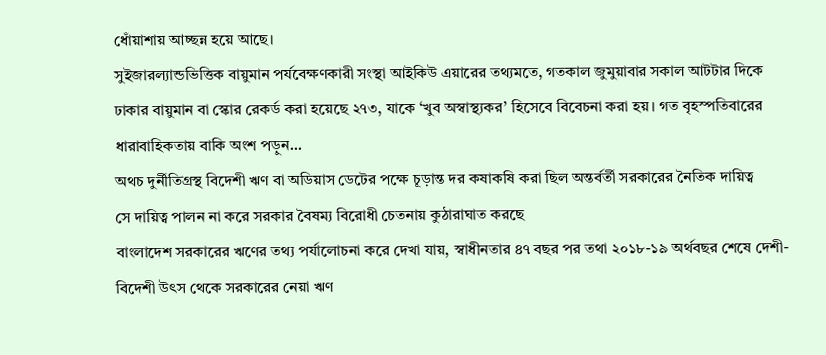ধোঁয়াশায় আচ্ছন্ন হয়ে আছে।
সুইজারল্যান্ডভিত্তিক বায়ুমান পর্যবেক্ষণকারী সংস্থা আইকিউ এয়ারের তথ্যমতে, গতকাল জুমুয়াবার সকাল আটটার দিকে ঢাকার বায়ুমান বা স্কোর রেকর্ড করা হয়েছে ২৭৩, যাকে ‘খুব অস্বাস্থ্যকর’ হিসেবে বিবেচনা করা হয়। গত বৃহস্পতিবারের ধারাবাহিকতায় বাকি অংশ পড়ুন...
অথচ দুর্নীতিগ্রস্থ বিদেশী ঋণ বা অডিয়াস ডেটের পক্ষে চূড়ান্ত দর কষাকষি করা ছিল অন্তর্বর্তী সরকারের নৈতিক দায়িত্ব
সে দায়িত্ব পালন না করে সরকার বৈষম্য বিরোধী চেতনায় কুঠারাঘাত করছে
বাংলাদেশ সরকারের ঋণের তথ্য পর্যালোচনা করে দেখা যায়, স্বাধীনতার ৪৭ বছর পর তথা ২০১৮-১৯ অর্থবছর শেষে দেশী-বিদেশী উৎস থেকে সরকারের নেয়া ঋণ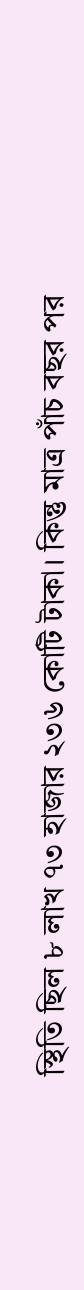স্থিতি ছিল ৮ লাখ ৭৩ হাজার ২৩৬ কোটি টাকা। কিন্তু মাত্র পাঁচ বছর পর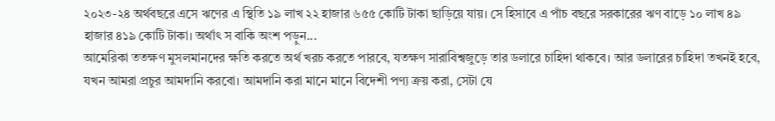২০২৩-২৪ অর্থবছরে এসে ঋণের এ স্থিতি ১৯ লাখ ২২ হাজার ৬৫৫ কোটি টাকা ছাড়িয়ে যায়। সে হিসাবে এ পাঁচ বছরে সরকারের ঋণ বাড়ে ১০ লাখ ৪৯ হাজার ৪১৯ কোটি টাকা। অর্থাৎ স বাকি অংশ পড়ুন...
আমেরিকা ততক্ষণ মুসলমানদের ক্ষতি করতে অর্থ খরচ করতে পারবে, যতক্ষণ সারাবিশ্বজুড়ে তার ডলারে চাহিদা থাকবে। আর ডলারের চাহিদা তখনই হবে, যখন আমরা প্রচুর আমদানি করবো। আমদানি করা মানে মানে বিদেশী পণ্য ক্রয় করা, সেটা যে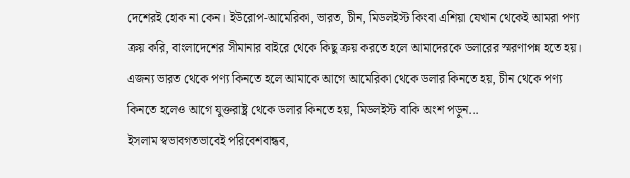দেশেরই হোক না কেন। ইউরোপ-আমেরিকা, ভারত, চীন, মিডলইস্ট কিংবা এশিয়া যেখান থেকেই আমরা পণ্য ক্রয় করি, বাংলাদেশের সীমানার বাইরে থেকে কিছু ক্রয় করতে হলে আমাদেরকে ডলারের স্মরণাপন্ন হতে হয়। এজন্য ভারত থেকে পণ্য কিনতে হলে আমাকে আগে আমেরিকা থেকে ডলার কিনতে হয়, চীন থেকে পণ্য কিনতে হলেও আগে যুক্তরাষ্ট্র থেকে ডলার কিনতে হয়, মিডলইস্ট বাকি অংশ পড়ুন...
ইসলাম স্বভাবগতভাবেই পরিবেশবান্ধব,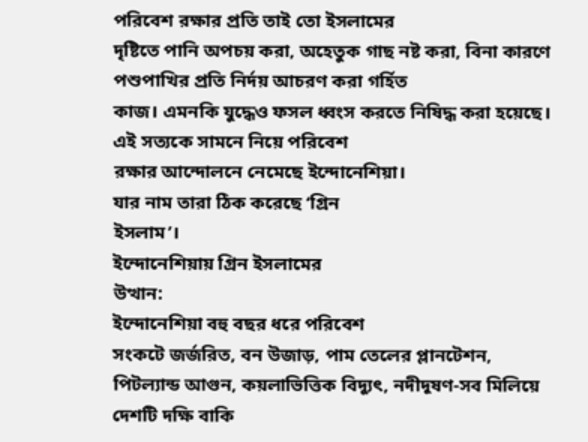পরিবেশ রক্ষার প্রতি তাই তো ইসলামের
দৃষ্টিতে পানি অপচয় করা, অহেতুক গাছ নষ্ট করা, বিনা কারণে পশুপাখির প্রতি নির্দয় আচরণ করা গর্হিত
কাজ। এমনকি যুদ্ধেও ফসল ধ্বংস করতে নিষিদ্ধ করা হয়েছে। এই সত্যকে সামনে নিয়ে পরিবেশ
রক্ষার আন্দোলনে নেমেছে ইন্দোনেশিয়া।
যার নাম তারা ঠিক করেছে ‘গ্রিন
ইসলাম’।
ইন্দোনেশিয়ায় গ্রিন ইসলামের
উত্থান:
ইন্দোনেশিয়া বহু বছর ধরে পরিবেশ
সংকটে জর্জরিত, বন উজাড়, পাম তেলের প্লানটেশন, পিটল্যান্ড আগুন, কয়লাভিত্তিক বিদ্যুৎ, নদীদূষণ-সব মিলিয়ে দেশটি দক্ষি বাকি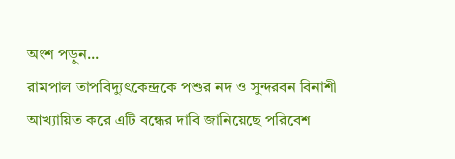অংশ পড়ুন...
রামপাল তাপবিদ্যুৎকেন্দ্রকে পশুর নদ ও সুন্দরবন বিনাশী আখ্যায়িত করে এটি বন্ধের দাবি জানিয়েছে পরিবেশ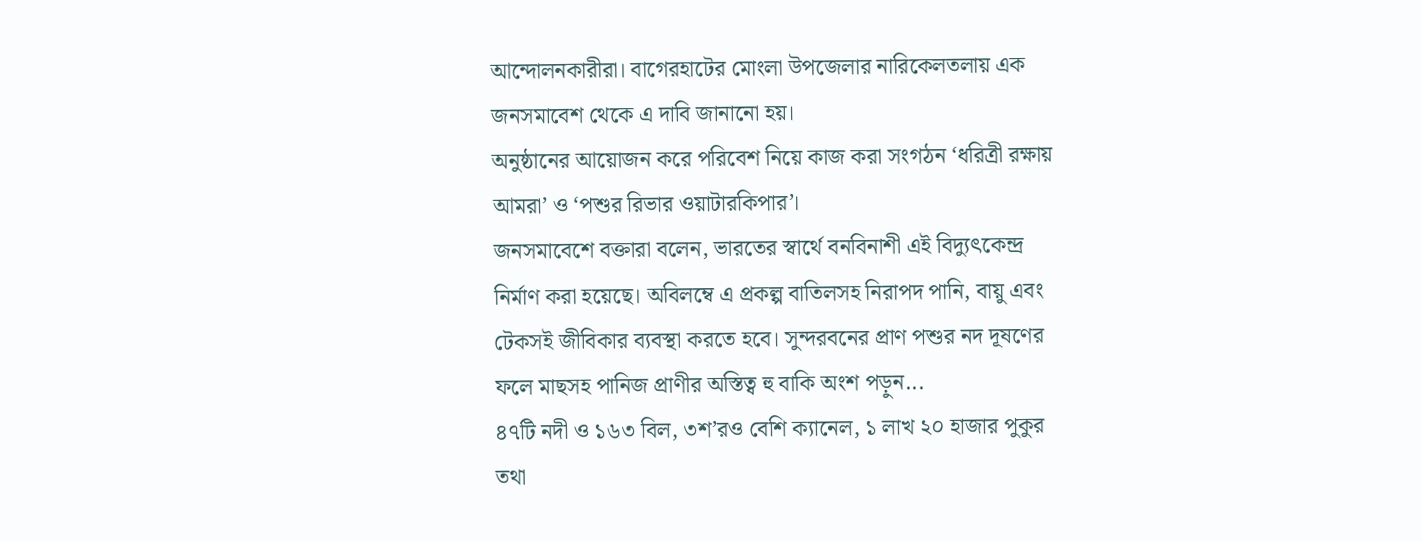আন্দোলনকারীরা। বাগেরহাটের মোংলা উপজেলার নারিকেলতলায় এক জনসমাবেশ থেকে এ দাবি জানানো হয়।
অনুষ্ঠানের আয়োজন করে পরিবেশ নিয়ে কাজ করা সংগঠন ‘ধরিত্রী রক্ষায় আমরা’ ও ‘পশুর রিভার ওয়াটারকিপার’।
জনসমাবেশে বক্তারা বলেন, ভারতের স্বার্থে বনবিনাশী এই বিদ্যুৎকেন্দ্র নির্মাণ করা হয়েছে। অবিলম্বে এ প্রকল্প বাতিলসহ নিরাপদ পানি, বায়ু এবং টেকসই জীবিকার ব্যবস্থা করতে হবে। সুন্দরবনের প্রাণ পশুর নদ দূষণের ফলে মাছসহ পানিজ প্রাণীর অস্তিত্ব হু বাকি অংশ পড়ুন...
৪৭টি নদী ও ১৬৩ বিল, ৩শ’রও বেশি ক্যানেল, ১ লাখ ২০ হাজার পুকুর তথা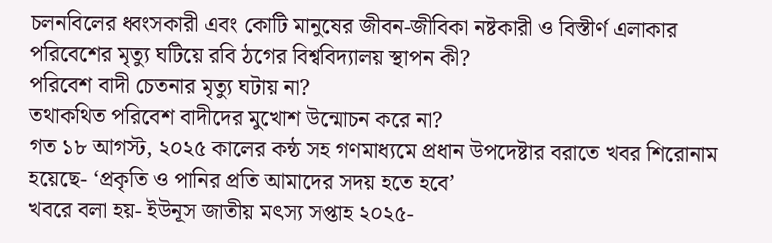চলনবিলের ধ্বংসকারী এবং কোটি মানুষের জীবন-জীবিকা নষ্টকারী ও বিস্তীর্ণ এলাকার পরিবেশের মৃত্যু ঘটিয়ে রবি ঠগের বিশ্ববিদ্যালয় স্থাপন কী?
পরিবেশ বাদী চেতনার মৃত্যু ঘটায় না?
তথাকথিত পরিবেশ বাদীদের মুখোশ উন্মোচন করে না?
গত ১৮ আগস্ট, ২০২৫ কালের কন্ঠ সহ গণমাধ্যমে প্রধান উপদেষ্টার বরাতে খবর শিরোনাম হয়েছে- ‘প্রকৃতি ও পানির প্রতি আমাদের সদয় হতে হবে’
খবরে বলা হয়- ইউনূস জাতীয় মৎস্য সপ্তাহ ২০২৫-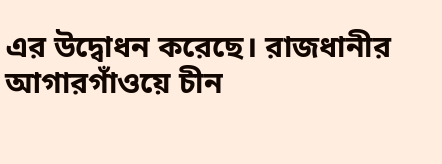এর উদ্বোধন করেছে। রাজধানীর আগারগাঁওয়ে চীন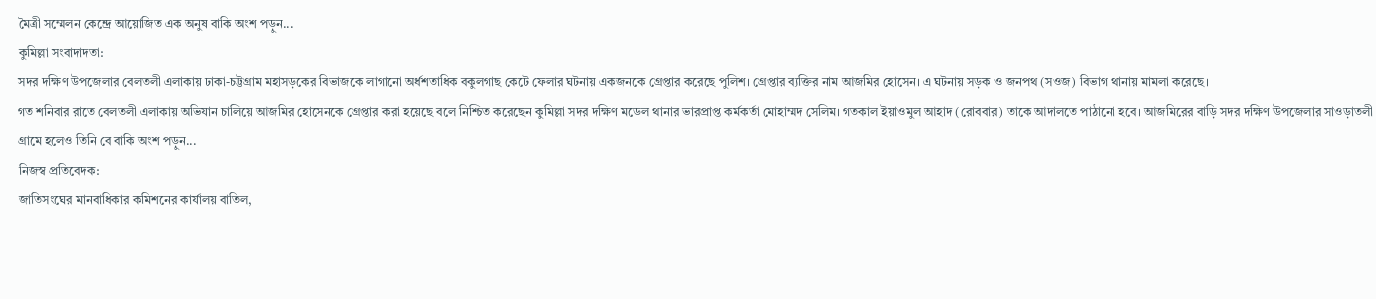মৈত্রী সম্মেলন কেন্দ্রে আয়োজিত এক অনুষ বাকি অংশ পড়ুন...
কুমিল্লা সংবাদাদতা:
সদর দক্ষিণ উপজেলার বেলতলী এলাকায় ঢাকা-চট্টগ্রাম মহাসড়কের বিভাজকে লাগানো অর্ধশতাধিক বকুলগাছ কেটে ফেলার ঘটনায় একজনকে গ্রেপ্তার করেছে পুলিশ। গ্রেপ্তার ব্যক্তির নাম আজমির হোসেন। এ ঘটনায় সড়ক ও জনপথ (সওজ) বিভাগ থানায় মামলা করেছে।
গত শনিবার রাতে বেলতলী এলাকায় অভিযান চালিয়ে আজমির হোসেনকে গ্রেপ্তার করা হয়েছে বলে নিশ্চিত করেছেন কুমিল্লা সদর দক্ষিণ মডেল থানার ভারপ্রাপ্ত কর্মকর্তা মোহাম্মদ সেলিম। গতকাল ইয়াওমুল আহাদ (রোববার) তাকে আদালতে পাঠানো হবে। আজমিরের বাড়ি সদর দক্ষিণ উপজেলার সাওড়াতলী গ্রামে হলেও তিনি বে বাকি অংশ পড়ুন...
নিজস্ব প্রতিবেদক:
জাতিসংঘের মানবাধিকার কমিশনের কার্যালয় বাতিল,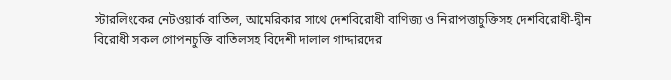স্টারলিংকের নেটওয়ার্ক বাতিল, আমেরিকার সাথে দেশবিরোধী বাণিজ্য ও নিরাপত্তাচুক্তিসহ দেশবিরোধী-দ্বীন বিরোধী সকল গোপনচুক্তি বাতিলসহ বিদেশী দালাল গাদ্দারদের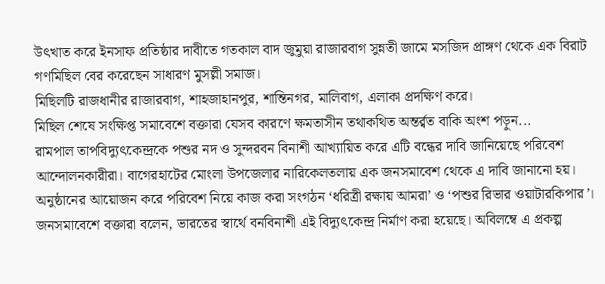উৎখাত করে ইনসাফ প্রতিষ্ঠার দাবীতে গতকাল বাদ জুমুয়া রাজারবাগ সুন্নতী জামে মসজিদ প্রাঙ্গণ থেকে এক বিরাট গণমিছিল বের করেছেন সাধারণ মুসল্লী সমাজ।
মিছিলটি রাজধানীর রাজারবাগ, শাহজাহানপুর, শান্তিনগর, মালিবাগ, এলাকা প্রদক্ষিণ করে।
মিছিল শেষে সংক্ষিপ্ত সমাবেশে বক্তারা যেসব কারণে ক্ষমতাসীন তথাকথিত অন্তর্র্বত বাকি অংশ পড়ুন...
রামপাল তাপবিদ্যুৎকেন্দ্রকে পশুর নদ ও সুন্দরবন বিনাশী আখ্যায়িত করে এটি বন্ধের দাবি জানিয়েছে পরিবেশ আন্দোলনকারীরা। বাগেরহাটের মোংলা উপজেলার নারিকেলতলায় এক জনসমাবেশ থেকে এ দাবি জানানো হয়।
অনুষ্ঠানের আয়োজন করে পরিবেশ নিয়ে কাজ করা সংগঠন ‘ধরিত্রী রক্ষায় আমরা’ ও ‘পশুর রিভার ওয়াটারকিপার’।
জনসমাবেশে বক্তারা বলেন, ভারতের স্বার্থে বনবিনাশী এই বিদ্যুৎকেন্দ্র নির্মাণ করা হয়েছে। অবিলম্বে এ প্রকল্প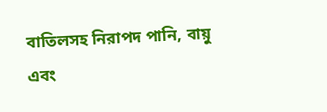বাতিলসহ নিরাপদ পানি, বায়ু এবং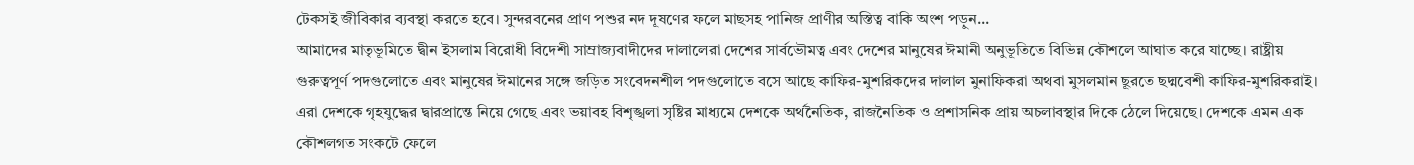টেকসই জীবিকার ব্যবস্থা করতে হবে। সুন্দরবনের প্রাণ পশুর নদ দূষণের ফলে মাছসহ পানিজ প্রাণীর অস্তিত্ব বাকি অংশ পড়ুন...
আমাদের মাতৃভূমিতে দ্বীন ইসলাম বিরোধী বিদেশী সাম্রাজ্যবাদীদের দালালেরা দেশের সার্বভৌমত্ব এবং দেশের মানুষের ঈমানী অনুভূতিতে বিভিন্ন কৌশলে আঘাত করে যাচ্ছে। রাষ্ট্রীয় গুরুত্বপূর্ণ পদগুলোতে এবং মানুষের ঈমানের সঙ্গে জড়িত সংবেদনশীল পদগুলোতে বসে আছে কাফির-মুশরিকদের দালাল মুনাফিকরা অথবা মুসলমান ছূরতে ছদ্মবেশী কাফির-মুশরিকরাই। এরা দেশকে গৃহযুদ্ধের দ্বারপ্রান্তে নিয়ে গেছে এবং ভয়াবহ বিশৃঙ্খলা সৃষ্টির মাধ্যমে দেশকে অর্থনৈতিক, রাজনৈতিক ও প্রশাসনিক প্রায় অচলাবস্থার দিকে ঠেলে দিয়েছে। দেশকে এমন এক কৌশলগত সংকটে ফেলে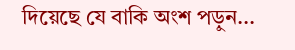দিয়েছে যে বাকি অংশ পড়ুন...